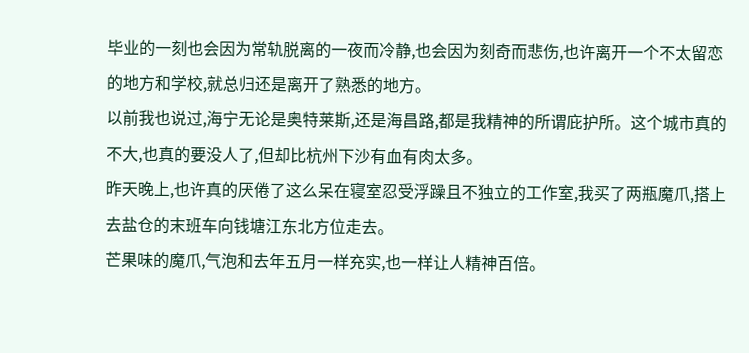毕业的一刻也会因为常轨脱离的一夜而冷静,也会因为刻奇而悲伤,也许离开一个不太留恋的地方和学校,就总归还是离开了熟悉的地方。
以前我也说过,海宁无论是奥特莱斯,还是海昌路,都是我精神的所谓庇护所。这个城市真的不大,也真的要没人了,但却比杭州下沙有血有肉太多。
昨天晚上,也许真的厌倦了这么呆在寝室忍受浮躁且不独立的工作室,我买了两瓶魔爪,搭上去盐仓的末班车向钱塘江东北方位走去。
芒果味的魔爪,气泡和去年五月一样充实,也一样让人精神百倍。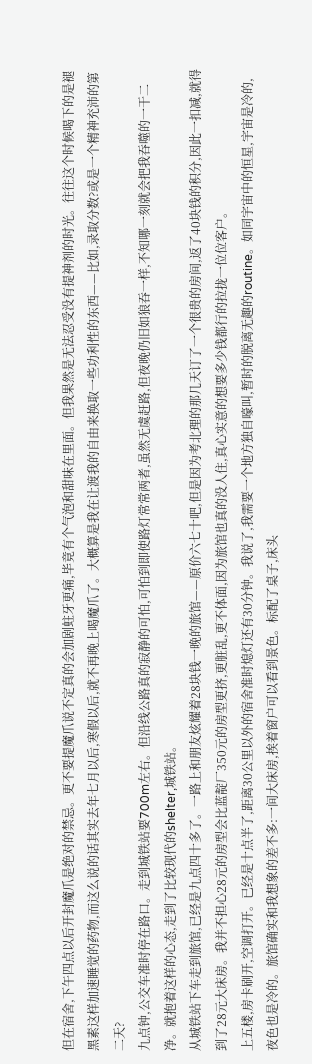但在宿舍,下午四点以后开封魔爪是绝对的禁忌。更不要提魔爪说不定真的会加剧蛀牙更痛,毕竟有个气泡和甜味在里面。但我果然是无法忍受没有提神剂的时光。往往这个时候喝下的是褪黑素这样加速睡觉的药物,而这么说的话其实去年七月以后,寒假以后,就不再晚上喝魔爪了。大概算是我在让渡我的自由来换取一些功利性的东西——比如,录取分数?或是一个精神充沛的第二天?
九点钟,公交车准时停在路口。走到城铁站要700m左右。但沿线公路真的寂静的可怕,可怕到即使路灯常常两者,虽然无虞赶路,但夜晚仍旧如狼吞一样,不知哪一刻就会把我吞噬的一干二净。就抱着这样的心态,走到了比较现代的shelter,城铁站。
从城铁站下车走到旅馆,已经是九点四十多了。一路上和朋友炫耀着28块钱一晚的旅馆——原价六七十吧,但是因为考北理的那几天订了一个很贵的房间,返了40块钱的积分,因此一扣减,就得到了28元大床房。我并不担心28元的房型会比蓝靛厂350元的房型更挤,更脏乱,更不体面,因为旅馆也真的没人住,真心实意的想要多少钱都行的拉拢一位位客户。
上五楼,房卡刷开,空调打开。已经是十点半了,距离30公里以外的宿舍准时熄灯还有30分钟。我说了,我需要一个地方独自嚎叫,暂时的脱离无趣的routine。如同宇宙中的恒星,宇宙是冷的,夜色也是冷的。旅馆确实和我想象的差不多:一间大床房,挨着窗户可以看到景色。标配了桌子,床头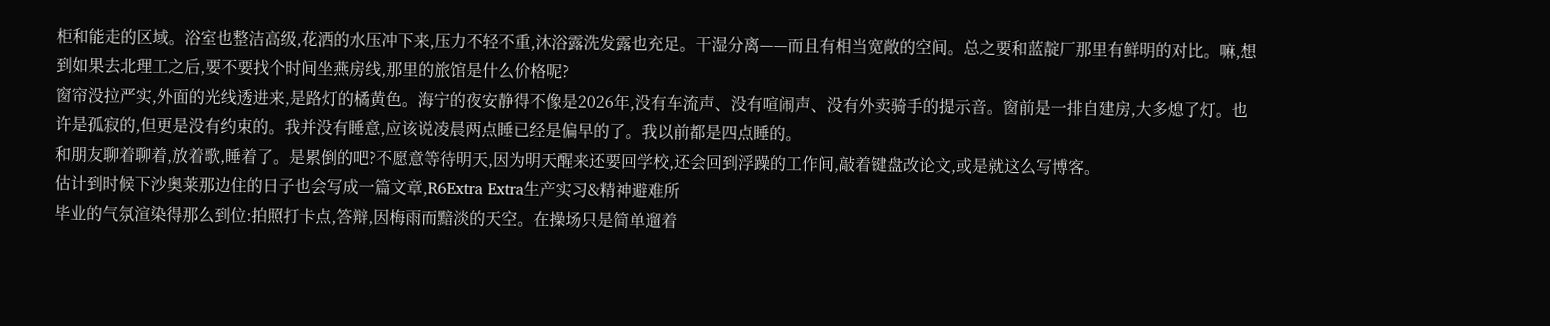柜和能走的区域。浴室也整洁高级,花洒的水压冲下来,压力不轻不重,沐浴露洗发露也充足。干湿分离——而且有相当宽敞的空间。总之要和蓝靛厂那里有鲜明的对比。嘛,想到如果去北理工之后,要不要找个时间坐燕房线,那里的旅馆是什么价格呢?
窗帘没拉严实,外面的光线透进来,是路灯的橘黄色。海宁的夜安静得不像是2026年,没有车流声、没有喧闹声、没有外卖骑手的提示音。窗前是一排自建房,大多熄了灯。也许是孤寂的,但更是没有约束的。我并没有睡意,应该说凌晨两点睡已经是偏早的了。我以前都是四点睡的。
和朋友聊着聊着,放着歌,睡着了。是累倒的吧?不愿意等待明天,因为明天醒来还要回学校,还会回到浮躁的工作间,敲着键盘改论文,或是就这么写博客。
估计到时候下沙奥莱那边住的日子也会写成一篇文章,R6Extra Extra生产实习&精神避难所
毕业的气氛渲染得那么到位:拍照打卡点,答辩,因梅雨而黯淡的天空。在操场只是简单遛着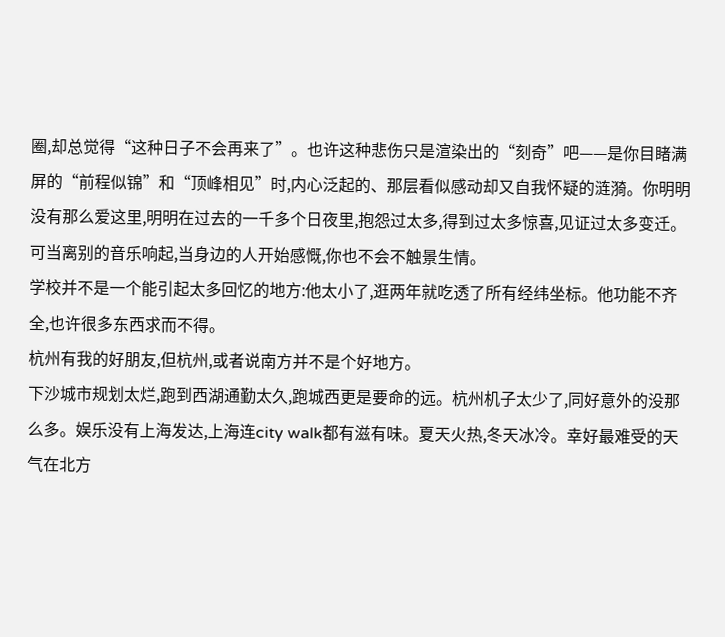圈,却总觉得“这种日子不会再来了”。也许这种悲伤只是渲染出的“刻奇”吧——是你目睹满屏的“前程似锦”和“顶峰相见”时,内心泛起的、那层看似感动却又自我怀疑的涟漪。你明明没有那么爱这里,明明在过去的一千多个日夜里,抱怨过太多,得到过太多惊喜,见证过太多变迁。可当离别的音乐响起,当身边的人开始感慨,你也不会不触景生情。
学校并不是一个能引起太多回忆的地方:他太小了,逛两年就吃透了所有经纬坐标。他功能不齐全,也许很多东西求而不得。
杭州有我的好朋友,但杭州,或者说南方并不是个好地方。
下沙城市规划太烂,跑到西湖通勤太久,跑城西更是要命的远。杭州机子太少了,同好意外的没那么多。娱乐没有上海发达,上海连city walk都有滋有味。夏天火热,冬天冰冷。幸好最难受的天气在北方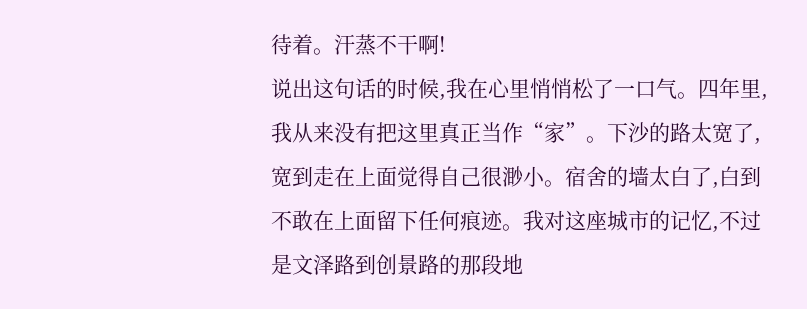待着。汗蒸不干啊!
说出这句话的时候,我在心里悄悄松了一口气。四年里,我从来没有把这里真正当作“家”。下沙的路太宽了,宽到走在上面觉得自己很渺小。宿舍的墙太白了,白到不敢在上面留下任何痕迹。我对这座城市的记忆,不过是文泽路到创景路的那段地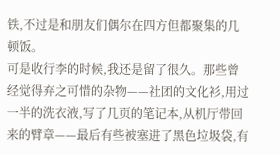铁,不过是和朋友们偶尔在四方但都聚集的几顿饭。
可是收行李的时候,我还是留了很久。那些曾经觉得弃之可惜的杂物——社团的文化衫,用过一半的洗衣液,写了几页的笔记本,从机厅带回来的臂章——最后有些被塞进了黑色垃圾袋,有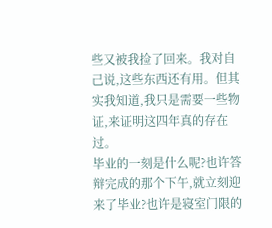些又被我捡了回来。我对自己说,这些东西还有用。但其实我知道,我只是需要一些物证,来证明这四年真的存在过。
毕业的一刻是什么呢?也许答辩完成的那个下午,就立刻迎来了毕业?也许是寝室门限的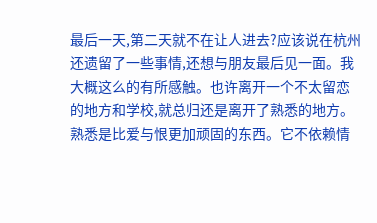最后一天,第二天就不在让人进去?应该说在杭州还遗留了一些事情,还想与朋友最后见一面。我大概这么的有所感触。也许离开一个不太留恋的地方和学校,就总归还是离开了熟悉的地方。熟悉是比爱与恨更加顽固的东西。它不依赖情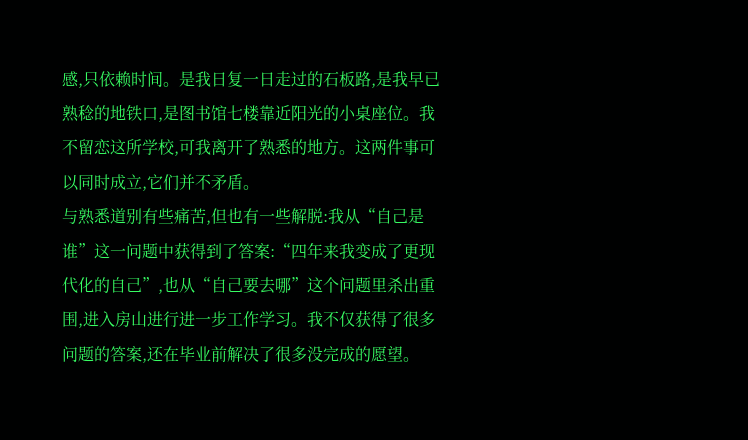感,只依赖时间。是我日复一日走过的石板路,是我早已熟稔的地铁口,是图书馆七楼靠近阳光的小桌座位。我不留恋这所学校,可我离开了熟悉的地方。这两件事可以同时成立,它们并不矛盾。
与熟悉道别有些痛苦,但也有一些解脱:我从“自己是谁”这一问题中获得到了答案:“四年来我变成了更现代化的自己”,也从“自己要去哪”这个问题里杀出重围,进入房山进行进一步工作学习。我不仅获得了很多问题的答案,还在毕业前解决了很多没完成的愿望。